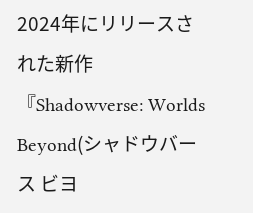2024年にリリースされた新作『Shadowverse: Worlds Beyond(シャドウバース ビヨ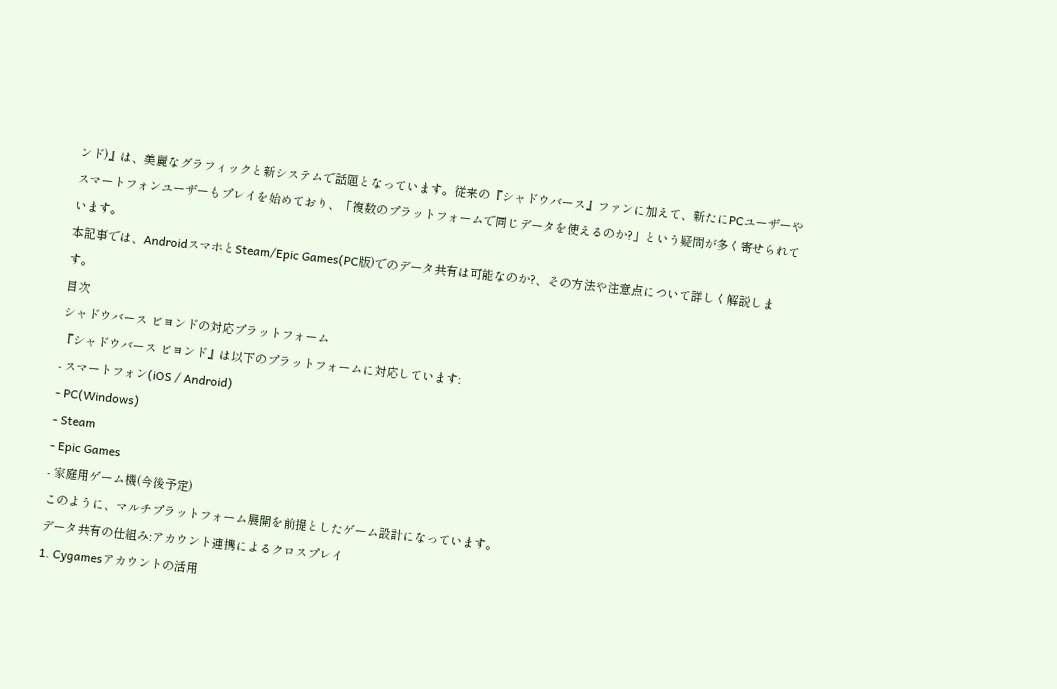ンド)』は、美麗なグラフィックと新システムで話題となっています。従来の『シャドウバース』ファンに加えて、新たにPCユーザーやスマートフォンユーザーもプレイを始めており、「複数のプラットフォームで同じデータを使えるのか?」という疑問が多く寄せられています。
本記事では、AndroidスマホとSteam/Epic Games(PC版)でのデータ共有は可能なのか?、その方法や注意点について詳しく解説します。
目次
シャドウバース ビヨンドの対応プラットフォーム
『シャドウバース ビヨンド』は以下のプラットフォームに対応しています:
- スマートフォン(iOS / Android)
- PC(Windows)
- Steam
- Epic Games
- 家庭用ゲーム機(今後予定)
このように、マルチプラットフォーム展開を前提としたゲーム設計になっています。
データ共有の仕組み:アカウント連携によるクロスプレイ
1. Cygamesアカウントの活用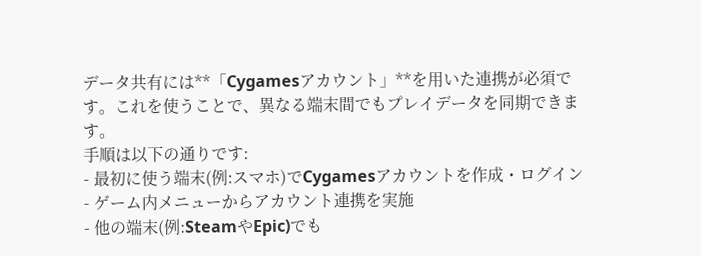データ共有には**「Cygamesアカウント」**を用いた連携が必須です。これを使うことで、異なる端末間でもプレイデータを同期できます。
手順は以下の通りです:
- 最初に使う端末(例:スマホ)でCygamesアカウントを作成・ログイン
- ゲーム内メニューからアカウント連携を実施
- 他の端末(例:SteamやEpic)でも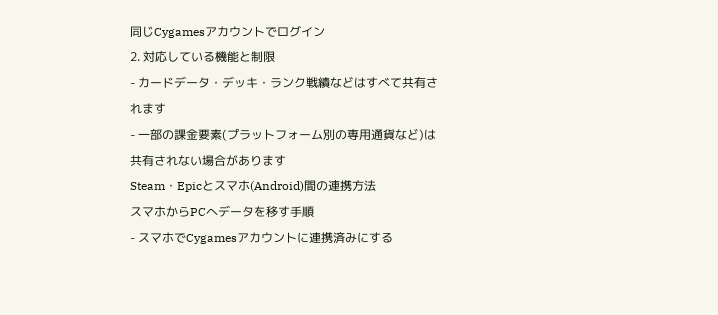同じCygamesアカウントでログイン
2. 対応している機能と制限
- カードデータ・デッキ・ランク戦績などはすべて共有されます
- 一部の課金要素(プラットフォーム別の専用通貨など)は共有されない場合があります
Steam・Epicとスマホ(Android)間の連携方法
スマホからPCへデータを移す手順
- スマホでCygamesアカウントに連携済みにする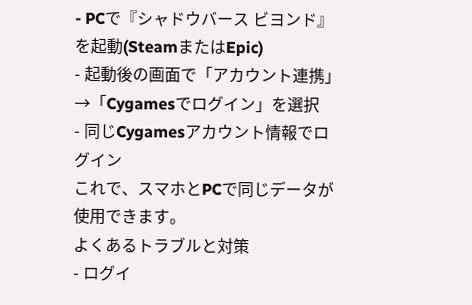- PCで『シャドウバース ビヨンド』を起動(SteamまたはEpic)
- 起動後の画面で「アカウント連携」→「Cygamesでログイン」を選択
- 同じCygamesアカウント情報でログイン
これで、スマホとPCで同じデータが使用できます。
よくあるトラブルと対策
- ログイ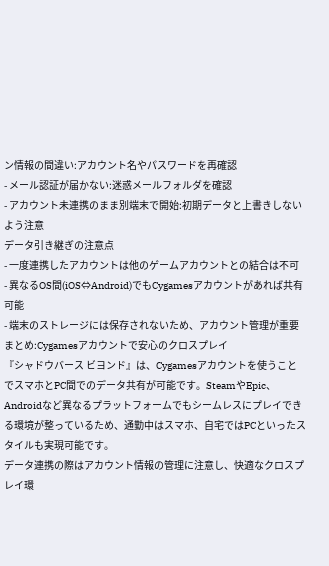ン情報の間違い:アカウント名やパスワードを再確認
- メール認証が届かない:迷惑メールフォルダを確認
- アカウント未連携のまま別端末で開始:初期データと上書きしないよう注意
データ引き継ぎの注意点
- 一度連携したアカウントは他のゲームアカウントとの結合は不可
- 異なるOS間(iOS⇔Android)でもCygamesアカウントがあれば共有可能
- 端末のストレージには保存されないため、アカウント管理が重要
まとめ:Cygamesアカウントで安心のクロスプレイ
『シャドウバース ビヨンド』は、Cygamesアカウントを使うことでスマホとPC間でのデータ共有が可能です。SteamやEpic、Androidなど異なるプラットフォームでもシームレスにプレイできる環境が整っているため、通勤中はスマホ、自宅ではPCといったスタイルも実現可能です。
データ連携の際はアカウント情報の管理に注意し、快適なクロスプレイ環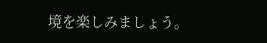境を楽しみましょう。